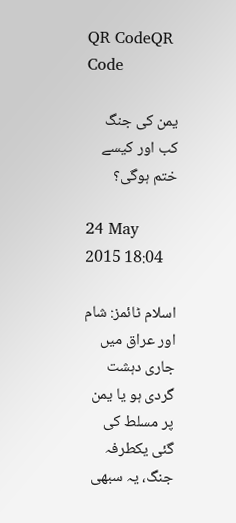QR CodeQR Code

یمن کی جنگ کب اور کیسے ختم ہوگی؟

24 May 2015 18:04

اسلام ٹائمز: شام اور عراق میں جاری دہشت گردی ہو یا یمن پر مسلط کی گئی یکطرفہ جنگ، یہ سبھی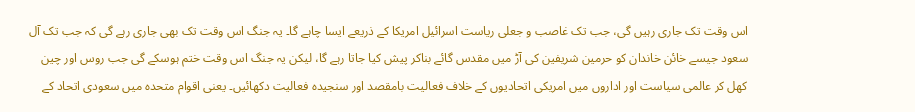اس وقت تک جاری رہیں گی، جب تک غاصب و جعلی ریاست اسرائیل امریکا کے ذریعے ایسا چاہے گا۔ یہ جنگ اس وقت تک بھی جاری رہے گی کہ جب تک آل سعود جیسے خائن خاندان کو حرمین شریفین کی آڑ میں مقدس گائے بناکر پیش کیا جاتا رہے گا، لیکن یہ جنگ اس وقت ختم ہوسکے گی جب روس اور چین کھل کر عالمی سیاست اور اداروں میں امریکی اتحادیوں کے خلاف فعالیت بامقصد اور سنجیدہ فعالیت دکھائیں۔ یعنی اقوام متحدہ میں سعودی اتحاد کے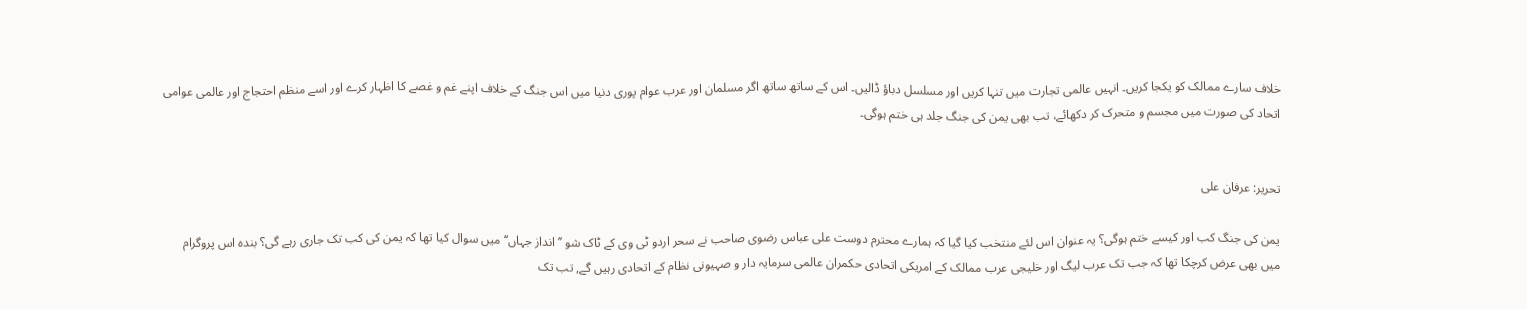خلاف سارے ممالک کو یکجا کریں۔ انہیں عالمی تجارت میں تنہا کریں اور مسلسل دباؤ ڈالیں۔ اس کے ساتھ ساتھ اگر مسلمان اور عرب عوام پوری دنیا میں اس جنگ کے خلاف اپنے غم و غصے کا اظہار کرے اور اسے منظم احتجاج اور عالمی عوامی اتحاد کی صورت میں مجسم و متحرک کر دکھائے، تب بھی یمن کی جنگ جلد ہی ختم ہوگی۔


تحریر: عرفان علی

یمن کی جنگ کب اور کیسے ختم ہوگی؟ یہ عنوان اس لئے منتخب کیا گیا کہ ہمارے محترم دوست علی عباس رضوی صاحب نے سحر اردو ٹی وی کے ٹاک شو ’’انداز جہاں‘‘ میں سوال کیا تھا کہ یمن کی کب تک جاری رہے گی؟ بندہ اس پروگرام میں بھی عرض کرچکا تھا کہ جب تک عرب لیگ اور خلیجی عرب ممالک کے امریکی اتحادی حکمران عالمی سرمایہ دار و صہیونی نظام کے اتحادی رہیں گے, تب تک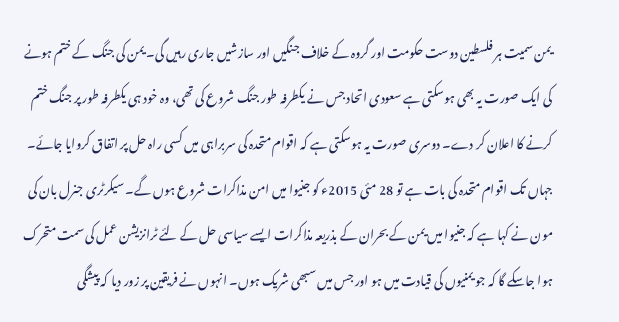یمن سمیت ہر فلسطین دوست حکومت اور گروہ کے خلاف جنگیں اور سازشیں جاری رہیں گی۔ یمن کی جنگ کے ختم ہونے کی ایک صورت یہ بھی ہوسکتی ہے سعودی اتحاد جس نے یکطرفہ طور جنگ شروع کی تھی، وہ خود ہی یکطرفہ طور پر جنگ ختم کرنے کا اعلان کر دے۔ دوسری صورت یہ ہوسکتی ہے کہ اقوام متحدہ کی سربراہی میں کسی راہ حل پر اتفاق کروایا جائے۔ جہاں تک اقوام متحدہ کی بات ہے تو 28 مئی 2015ء کو جنیوا میں امن مذاکرات شروع ہوں گے۔ سیکرٹری جنرل بان کی مون نے کہا ہے کہ جنیوا میں یمن کے بحران کے بذریعہ مذاکرات ایسے سیاسی حل کے لئے ٹرانزیشن عمل کی سمت متحرک ہوا جاسکے گا کہ جو یمنیوں کی قیادت میں ہو اور جس میں سبھی شریک ہوں۔ انہوں نے فریقین پر زور دیا کہ پیشگی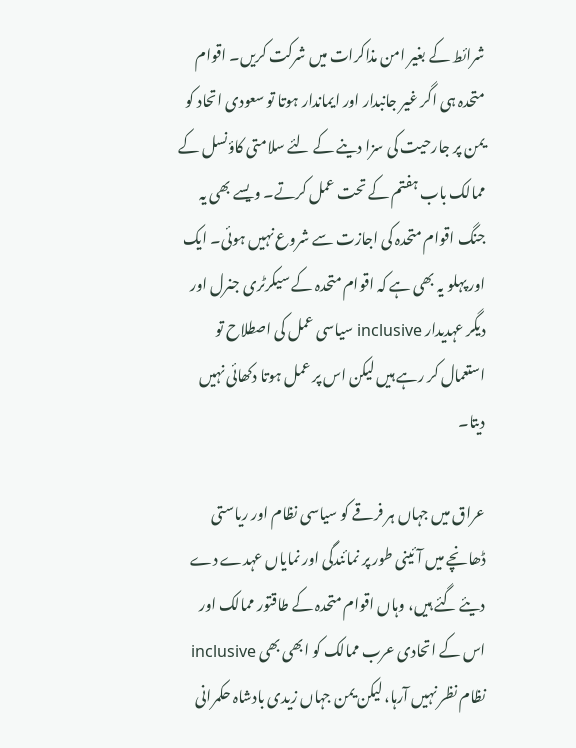شرائط کے بغیر امن مذاکرات میں شرکت کریں۔ اقوام متحدہ ہی اگر غیر جانبدار اور ایماندار ہوتا تو سعودی اتحاد کو یمن پر جارحیت کی سزا دینے کے لئے سلامتی کاؤنسل کے ممالک باب ہفتم کے تحت عمل کرتے۔ ویسے بھی یہ جنگ اقوام متحدہ کی اجازت سے شروع نہیں ہوئی۔ ایک اور پہلو یہ بھی ہے کہ اقوام متحدہ کے سیکرٹری جنرل اور دیگر عہدیدار inclusive سیاسی عمل کی اصطلاح تو استعمال کر رہے ہیں لیکن اس پر عمل ہوتا دکھائی نہیں دیتا۔

عراق میں جہاں ہر فرقے کو سیاسی نظام اور ریاستی ڈھانچے میں آئینی طور پر نمائندگی اور نمایاں عہدے دے دیئے گئے ہیں، وہاں اقوام متحدہ کے طاقتور ممالک اور اس کے اتحادی عرب ممالک کو ابھی بھی inclusive نظام نظر نہیں آرہا، لیکن یمن جہاں زیدی بادشاہ حکمرانی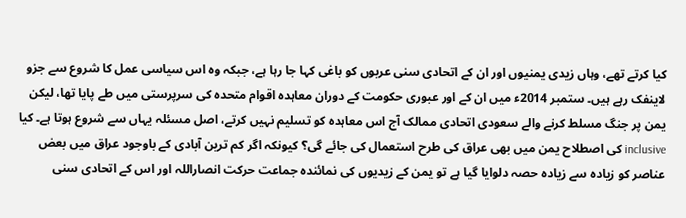کیا کرتے تھے، وہاں زیدی یمنیوں اور ان کے اتحادی سنی عربوں کو باغی کہا جا رہا ہے، جبکہ وہ اس سیاسی عمل کا شروع سے جزو لاینفک رہے ہیں۔ ستمبر 2014ء میں ان کے اور عبوری حکومت کے دوران معاہدہ اقوام متحدہ کی سرپرستی میں طے پایا تھا، لیکن یمن پر جنگ مسلط کرنے والے سعودی اتحادی ممالک آج اس معاہدہ کو تسلیم نہیں کرتے، اصل مسئلہ یہاں سے شروع ہوتا ہے۔ کیا inclusive کی اصطلاح یمن میں بھی عراق کی طرح استعمال کی جائے گی؟ کیونکہ اگر کم ترین آبادی کے باوجود عراق میں بعض عناصر کو زیادہ سے زیادہ حصہ دلوایا گیا ہے تو یمن کے زیدیوں کی نمائندہ جماعت حرکت انصاراللہ اور اس کے اتحادی سنی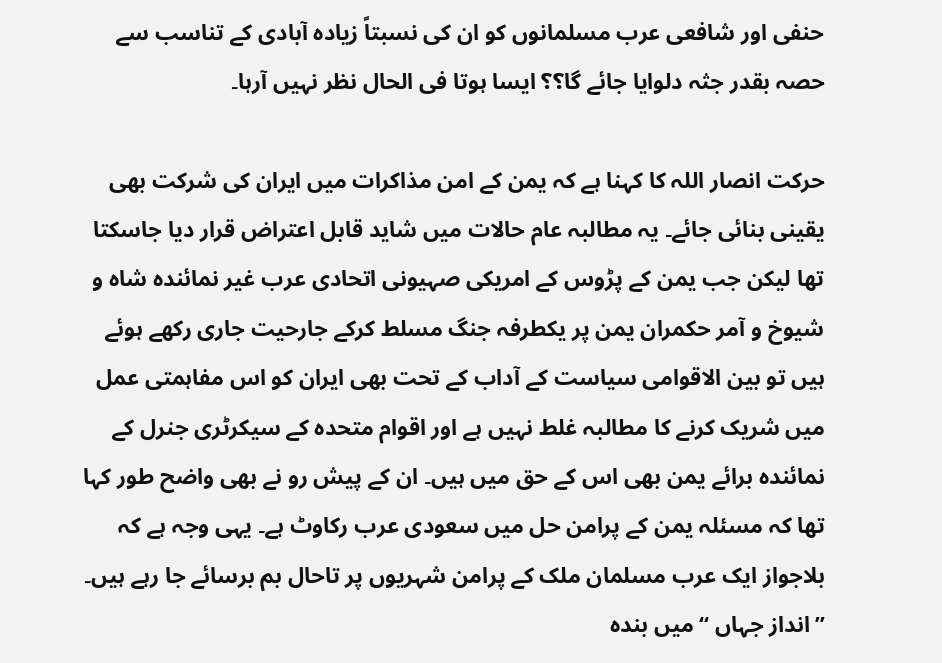حنفی اور شافعی عرب مسلمانوں کو ان کی نسبتاً زیادہ آبادی کے تناسب سے حصہ بقدر جثہ دلوایا جائے گا؟؟ ایسا ہوتا فی الحال نظر نہیں آرہا۔

حرکت انصار اللہ کا کہنا ہے کہ یمن کے امن مذاکرات میں ایران کی شرکت بھی یقینی بنائی جائے۔ یہ مطالبہ عام حالات میں شاید قابل اعتراض قرار دیا جاسکتا تھا لیکن جب یمن کے پڑوس کے امریکی صہیونی اتحادی عرب غیر نمائندہ شاہ و شیوخ و آمر حکمران یمن پر یکطرفہ جنگ مسلط کرکے جارحیت جاری رکھے ہوئے ہیں تو بین الاقوامی سیاست کے آداب کے تحت بھی ایران کو اس مفاہمتی عمل میں شریک کرنے کا مطالبہ غلط نہیں ہے اور اقوام متحدہ کے سیکرٹری جنرل کے نمائندہ برائے یمن بھی اس کے حق میں ہیں۔ ان کے پیش رو نے بھی واضح طور کہا تھا کہ مسئلہ یمن کے پرامن حل میں سعودی عرب رکاوٹ ہے۔ یہی وجہ ہے کہ بلاجواز ایک عرب مسلمان ملک کے پرامن شہریوں پر تاحال بم برسائے جا رہے ہیں۔ ’’انداز جہاں ‘‘ میں بندہ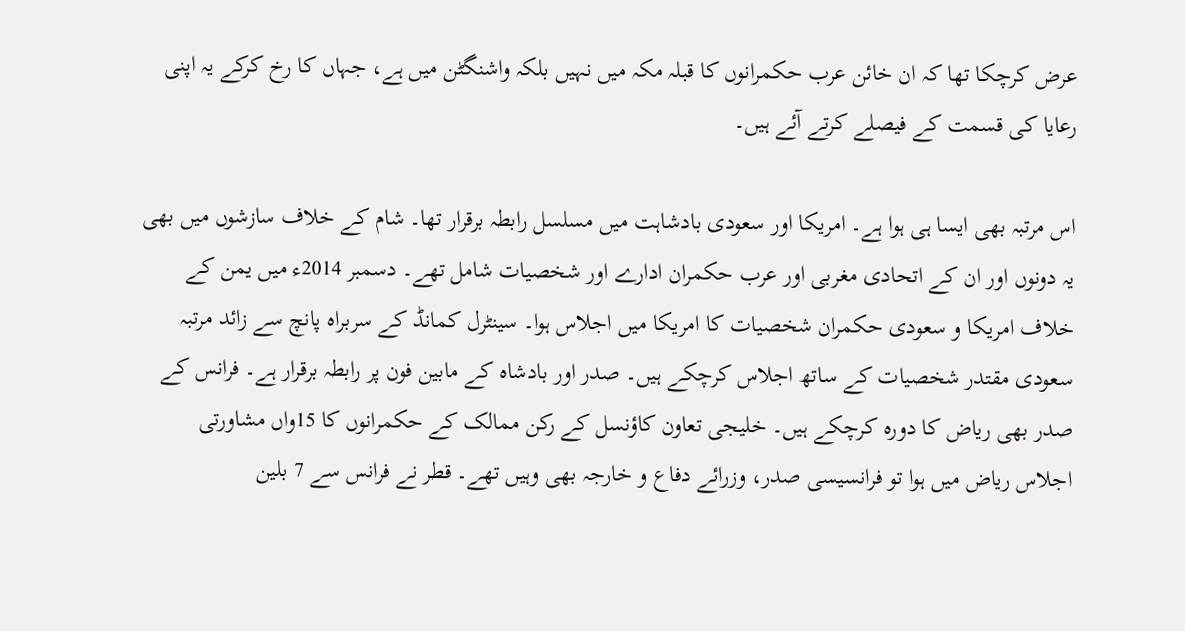عرض کرچکا تھا کہ ان خائن عرب حکمرانوں کا قبلہ مکہ میں نہیں بلکہ واشنگٹن میں ہے، جہاں کا رخ کرکے یہ اپنی رعایا کی قسمت کے فیصلے کرتے آئے ہیں۔

اس مرتبہ بھی ایسا ہی ہوا ہے۔ امریکا اور سعودی بادشاہت میں مسلسل رابطہ برقرار تھا۔ شام کے خلاف سازشوں میں بھی یہ دونوں اور ان کے اتحادی مغربی اور عرب حکمران ادارے اور شخصیات شامل تھے۔ دسمبر 2014ء میں یمن کے خلاف امریکا و سعودی حکمران شخصیات کا امریکا میں اجلاس ہوا۔ سینٹرل کمانڈ کے سربراہ پانچ سے زائد مرتبہ سعودی مقتدر شخصیات کے ساتھ اجلاس کرچکے ہیں۔ صدر اور بادشاہ کے مابین فون پر رابطہ برقرار ہے۔ فرانس کے صدر بھی ریاض کا دورہ کرچکے ہیں۔ خلیجی تعاون کاؤنسل کے رکن ممالک کے حکمرانوں کا 15واں مشاورتی اجلاس ریاض میں ہوا تو فرانسیسی صدر، وزرائے دفاع و خارجہ بھی وہیں تھے۔ قطر نے فرانس سے 7 بلین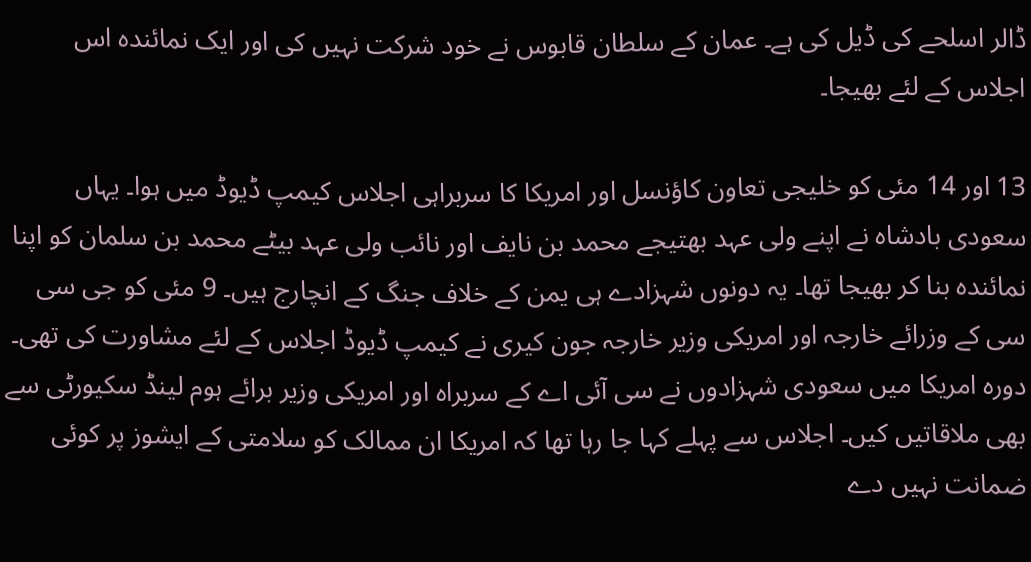ڈالر اسلحے کی ڈیل کی ہے۔ عمان کے سلطان قابوس نے خود شرکت نہیں کی اور ایک نمائندہ اس اجلاس کے لئے بھیجا۔

13 اور 14 مئی کو خلیجی تعاون کاؤنسل اور امریکا کا سربراہی اجلاس کیمپ ڈیوڈ میں ہوا۔ یہاں سعودی بادشاہ نے اپنے ولی عہد بھتیجے محمد بن نایف اور نائب ولی عہد بیٹے محمد بن سلمان کو اپنا نمائندہ بنا کر بھیجا تھا۔ یہ دونوں شہزادے ہی یمن کے خلاف جنگ کے انچارج ہیں۔ 9 مئی کو جی سی سی کے وزرائے خارجہ اور امریکی وزیر خارجہ جون کیری نے کیمپ ڈیوڈ اجلاس کے لئے مشاورت کی تھی۔ دورہ امریکا میں سعودی شہزادوں نے سی آئی اے کے سربراہ اور امریکی وزیر برائے ہوم لینڈ سکیورٹی سے بھی ملاقاتیں کیں۔ اجلاس سے پہلے کہا جا رہا تھا کہ امریکا ان ممالک کو سلامتی کے ایشوز پر کوئی ضمانت نہیں دے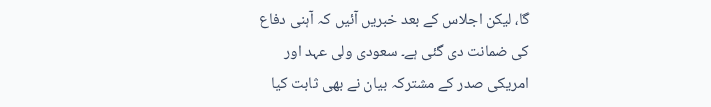گا، لیکن اجلاس کے بعد خبریں آئیں کہ آہنی دفاع کی ضمانت دی گئی ہے۔ سعودی ولی عہد اور امریکی صدر کے مشترکہ بیان نے بھی ثابت کیا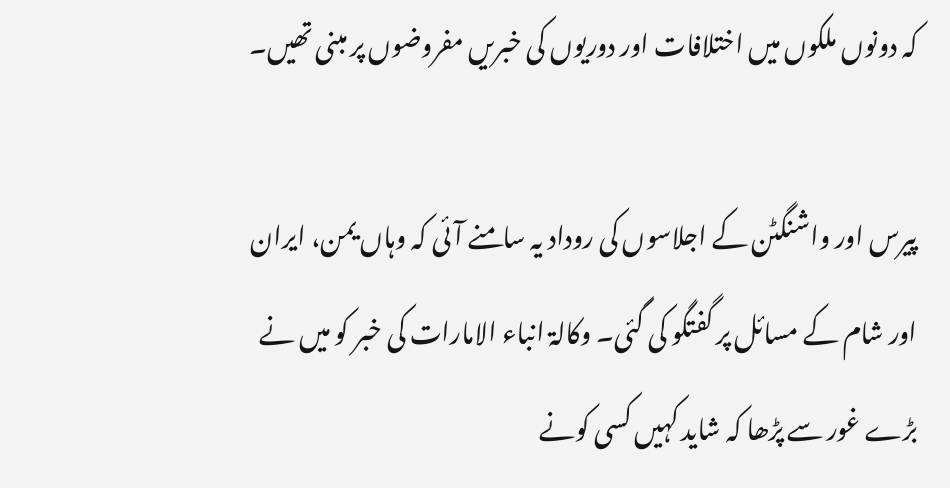کہ دونوں ملکوں میں اختلافات اور دوریوں کی خبریں مفروضوں پر مبنی تھیں۔

پیرس اور واشنگٹن کے اجلاسوں کی روداد یہ سامنے آئی کہ وہاں یمن، ایران اور شام کے مسائل پر گفتگو کی گئی۔ وکالۃ انباء الامارات کی خبر کو میں نے بڑے غور سے پڑھا کہ شاید کہیں کسی کونے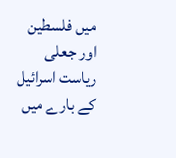میں فلسطین اور جعلی ریاست اسرائیل کے بارے میں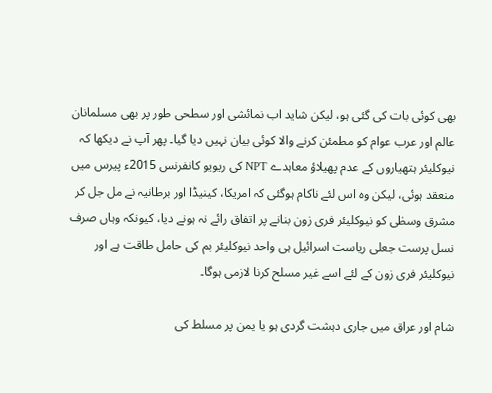بھی کوئی بات کی گئی ہو، لیکن شاید اب نمائشی اور سطحی طور پر بھی مسلمانان عالم اور عرب عوام کو مطمئن کرنے والا کوئی بیان نہیں دیا گیا۔ پھر آپ نے دیکھا کہ نیوکلیئر ہتھیاروں کے عدم پھیلاؤ معاہدے NPT کی ریویو کانفرنس 2015ء پیرس میں منعقد ہوئی، لیکن وہ اس لئے ناکام ہوگئی کہ امریکا، کینیڈا اور برطانیہ نے مل جل کر مشرق وسطٰی کو نیوکلیئر فری زون بنانے پر اتفاق رائے نہ ہونے دیا، کیونکہ وہاں صرف نسل پرست جعلی ریاست اسرائیل ہی واحد نیوکلیئر بم کی حامل طاقت ہے اور نیوکلیئر فری زون کے لئے اسے غیر مسلح کرنا لازمی ہوگا۔

شام اور عراق میں جاری دہشت گردی ہو یا یمن پر مسلط کی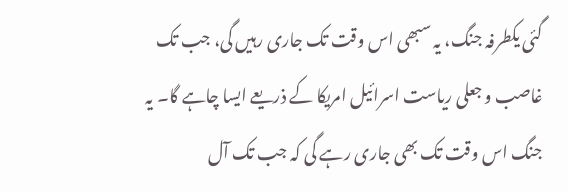گئی یکطرفہ جنگ، یہ سبھی اس وقت تک جاری رہیں گی، جب تک غاصب و جعلی ریاست اسرائیل امریکا کے ذریعے ایسا چاہے گا۔ یہ جنگ اس وقت تک بھی جاری رہے گی کہ جب تک آل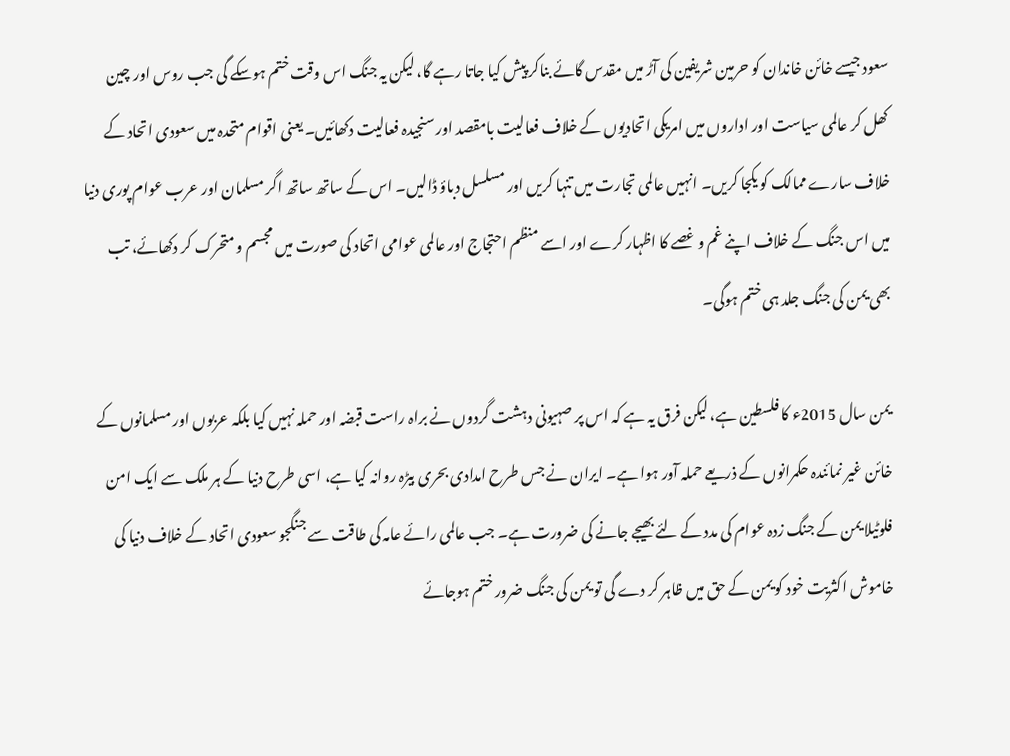سعود جیسے خائن خاندان کو حرمین شریفین کی آڑ میں مقدس گائے بناکر پیش کیا جاتا رہے گا، لیکن یہ جنگ اس وقت ختم ہوسکے گی جب روس اور چین کھل کر عالمی سیاست اور اداروں میں امریکی اتحادیوں کے خلاف فعالیت بامقصد اور سنجیدہ فعالیت دکھائیں۔ یعنی اقوام متحدہ میں سعودی اتحاد کے خلاف سارے ممالک کو یکجا کریں۔ انہیں عالمی تجارت میں تنہا کریں اور مسلسل دباؤ ڈالیں۔ اس کے ساتھ ساتھ اگر مسلمان اور عرب عوام پوری دنیا میں اس جنگ کے خلاف اپنے غم و غصے کا اظہار کرے اور اسے منظم احتجاج اور عالمی عوامی اتحاد کی صورت میں مجسم و متحرک کر دکھائے، تب بھی یمن کی جنگ جلد ہی ختم ہوگی۔

یمن سال 2015ء کا فلسطین ہے، لیکن فرق یہ ہے کہ اس پر صہیونی دہشت گردوں نے براہ راست قبضہ اور حملہ نہیں کیا بلکہ عربوں اور مسلمانوں کے خائن غیر نمائندہ حکمرانوں کے ذریعے حملہ آور ہوا ہے۔ ایران نے جس طرح امدادی بحری بیڑہ روانہ کیا ہے، اسی طرح دنیا کے ہر ملک سے ایک امن فلوٹیلا یمن کے جنگ زدہ عوام کی مدد کے لئے بھیجے جانے کی ضرورت ہے۔ جب عالمی رائے عامہ کی طاقت سے جنگجو سعودی اتحاد کے خلاف دنیا کی خاموش اکثریت خود کو یمن کے حق میں ظاہر کر دے گی تو یمن کی جنگ ضرور ختم ہوجائے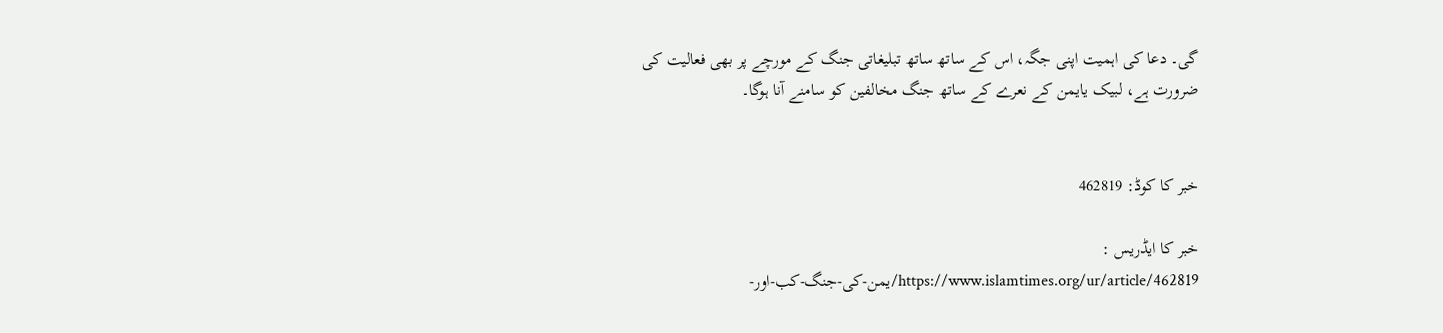گی۔ دعا کی اہمیت اپنی جگہ، اس کے ساتھ ساتھ تبلیغاتی جنگ کے مورچے پر بھی فعالیت کی ضرورت ہے، لبیک یایمن کے نعرے کے ساتھ جنگ مخالفین کو سامنے آنا ہوگا۔


خبر کا کوڈ: 462819

خبر کا ایڈریس :
https://www.islamtimes.org/ur/article/462819/یمن-کی-جنگ-کب-اور-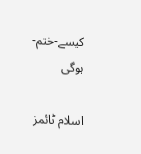کیسے-ختم-ہوگی

اسلام ٹائمز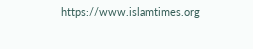https://www.islamtimes.org